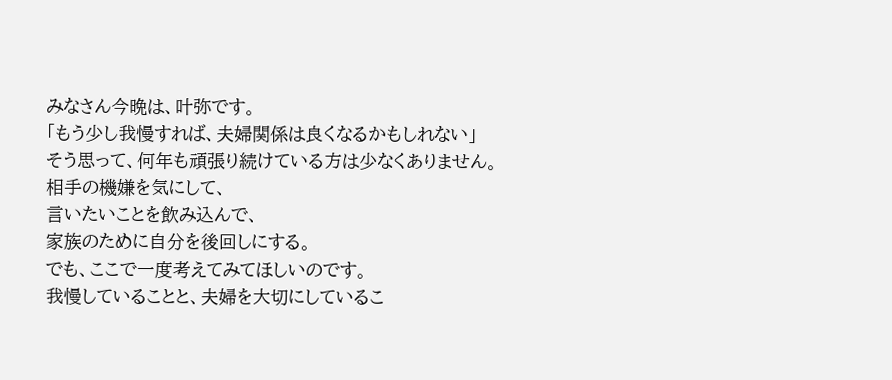みなさん今晩は、叶弥です。
「もう少し我慢すれば、夫婦関係は良くなるかもしれない」
そう思って、何年も頑張り続けている方は少なくありません。
相手の機嫌を気にして、
言いたいことを飲み込んで、
家族のために自分を後回しにする。
でも、ここで一度考えてみてほしいのです。
我慢していることと、夫婦を大切にしているこ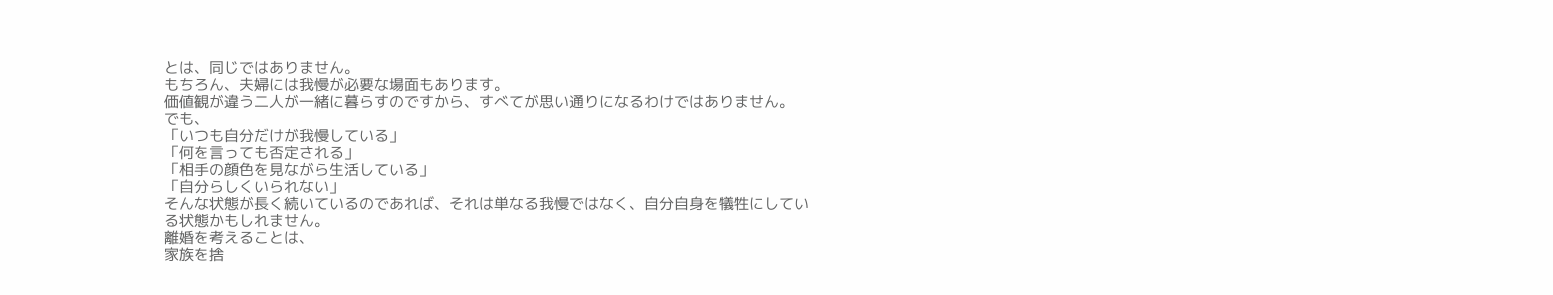とは、同じではありません。
もちろん、夫婦には我慢が必要な場面もあります。
価値観が違う二人が一緒に暮らすのですから、すべてが思い通りになるわけではありません。
でも、
「いつも自分だけが我慢している」
「何を言っても否定される」
「相手の顔色を見ながら生活している」
「自分らしくいられない」
そんな状態が長く続いているのであれば、それは単なる我慢ではなく、自分自身を犠牲にしている状態かもしれません。
離婚を考えることは、
家族を捨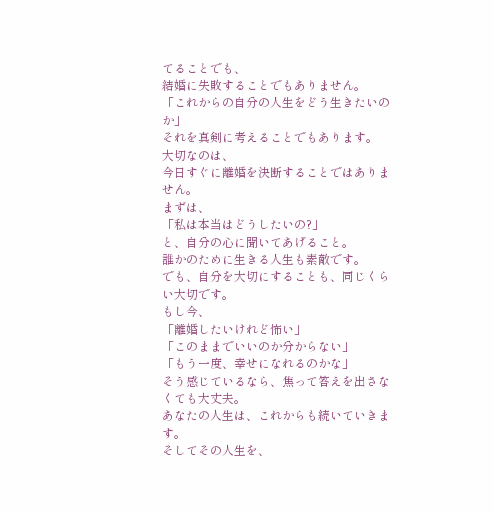てることでも、
結婚に失敗することでもありません。
「これからの自分の人生をどう生きたいのか」
それを真剣に考えることでもあります。
大切なのは、
今日すぐに離婚を決断することではありません。
まずは、
「私は本当はどうしたいの?」
と、自分の心に聞いてあげること。
誰かのために生きる人生も素敵です。
でも、自分を大切にすることも、同じくらい大切です。
もし今、
「離婚したいけれど怖い」
「このままでいいのか分からない」
「もう一度、幸せになれるのかな」
そう感じているなら、焦って答えを出さなくても大丈夫。
あなたの人生は、これからも続いていきます。
そしてその人生を、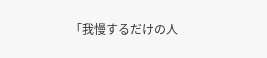「我慢するだけの人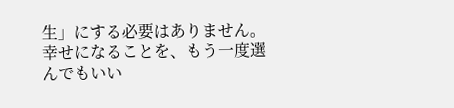生」にする必要はありません。
幸せになることを、もう一度選んでもいい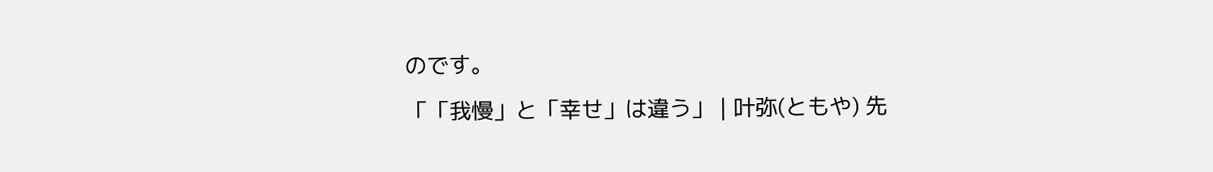のです。
「「我慢」と「幸せ」は違う」 | 叶弥(ともや) 先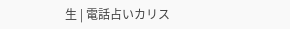生 | 電話占いカリス